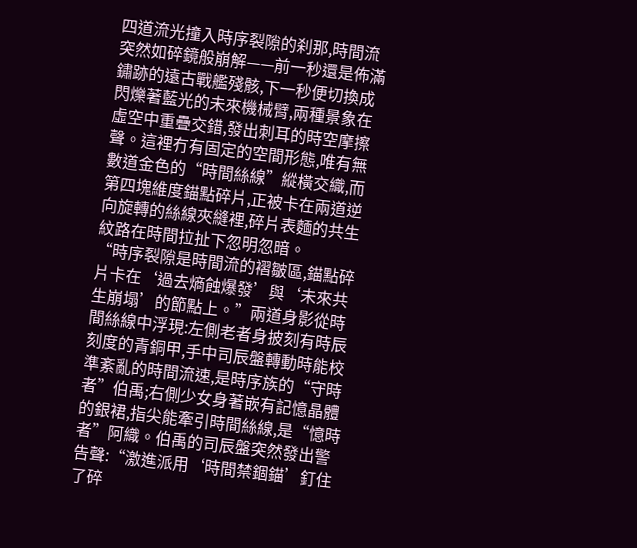四道流光撞入時序裂隙的刹那,時間流突然如碎鏡般崩解——前一秒還是佈滿鏽跡的遠古戰艦殘骸,下一秒便切換成閃爍著藍光的未來機械臂,兩種景象在虛空中重疊交錯,發出刺耳的時空摩擦聲。這裡冇有固定的空間形態,唯有無數道金色的“時間絲線”縱橫交織,而第四塊維度錨點碎片,正被卡在兩道逆向旋轉的絲線夾縫裡,碎片表麵的共生紋路在時間拉扯下忽明忽暗。
“時序裂隙是時間流的褶皺區,錨點碎片卡在‘過去熵蝕爆發’與‘未來共生崩塌’的節點上。”兩道身影從時間絲線中浮現:左側老者身披刻有時辰刻度的青銅甲,手中司辰盤轉動時能校準紊亂的時間流速,是時序族的“守時者”伯禹;右側少女身著嵌有記憶晶體的銀裙,指尖能牽引時間絲線,是“憶時者”阿織。伯禹的司辰盤突然發出警告聲:“激進派用‘時間禁錮錨’釘住了碎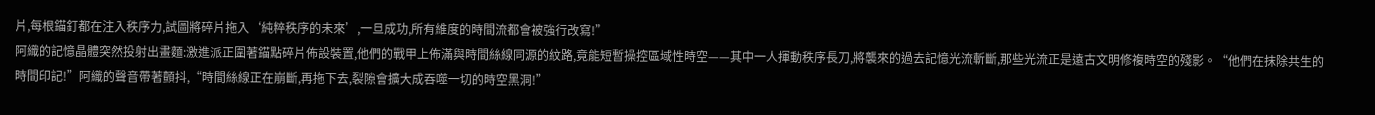片,每根錨釘都在注入秩序力,試圖將碎片拖入‘純粹秩序的未來’,一旦成功,所有維度的時間流都會被強行改寫!”
阿織的記憶晶體突然投射出畫麵:激進派正圍著錨點碎片佈設裝置,他們的戰甲上佈滿與時間絲線同源的紋路,竟能短暫操控區域性時空——其中一人揮動秩序長刀,將襲來的過去記憶光流斬斷,那些光流正是遠古文明修複時空的殘影。“他們在抹除共生的時間印記!”阿織的聲音帶著顫抖,“時間絲線正在崩斷,再拖下去,裂隙會擴大成吞噬一切的時空黑洞!”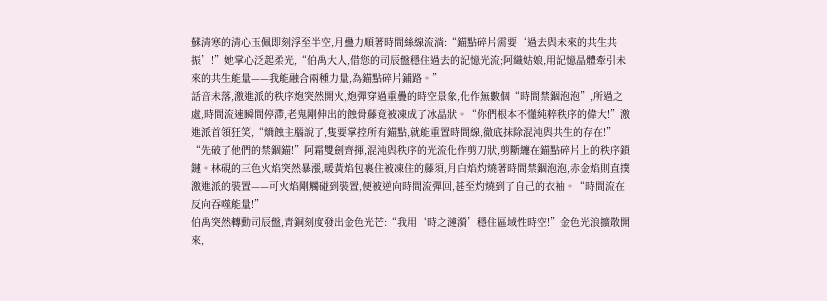蘇清寒的清心玉佩即刻浮至半空,月蠱力順著時間絲線流淌:“錨點碎片需要‘過去與未來的共生共振’!”她掌心泛起柔光,“伯禹大人,借您的司辰盤穩住過去的記憶光流;阿織姑娘,用記憶晶體牽引未來的共生能量——我能融合兩種力量,為錨點碎片鋪路。”
話音未落,激進派的秩序炮突然開火,炮彈穿過重疊的時空景象,化作無數個“時間禁錮泡泡”,所過之處,時間流速瞬間停滯,老鬼剛伸出的蝕骨藤竟被凍成了冰晶狀。“你們根本不懂純粹秩序的偉大!”激進派首領狂笑,“熵蝕主腦說了,隻要掌控所有錨點,就能重置時間線,徹底抹除混沌與共生的存在!”
“先破了他們的禁錮錨!”阿霜雙劍齊揮,混沌與秩序的光流化作剪刀狀,剪斷纏在錨點碎片上的秩序鎖鏈。林硯的三色火焰突然暴漲,暖黃焰包裹住被凍住的藤須,月白焰灼燒著時間禁錮泡泡,赤金焰則直撲激進派的裝置——可火焰剛觸碰到裝置,便被逆向時間流彈回,甚至灼燒到了自己的衣袖。“時間流在反向吞噬能量!”
伯禹突然轉動司辰盤,青銅刻度發出金色光芒:“我用‘時之漣漪’穩住區域性時空!”金色光浪擴散開來,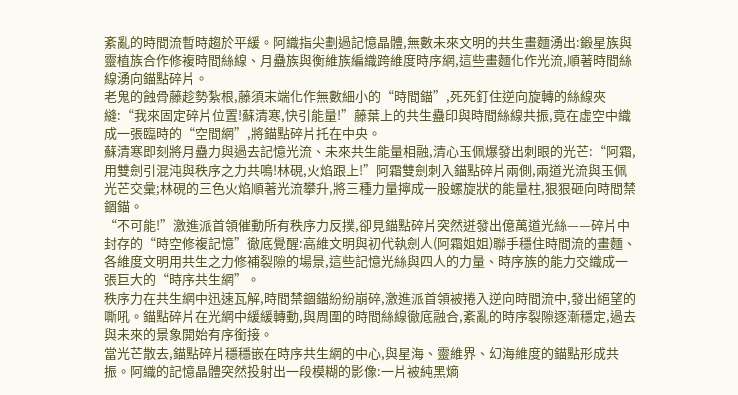紊亂的時間流暫時趨於平緩。阿織指尖劃過記憶晶體,無數未來文明的共生畫麵湧出:鍛星族與靈植族合作修複時間絲線、月蠱族與衡維族編織跨維度時序網,這些畫麵化作光流,順著時間絲線湧向錨點碎片。
老鬼的蝕骨藤趁勢紮根,藤須末端化作無數細小的“時間錨”,死死釘住逆向旋轉的絲線夾縫:“我來固定碎片位置!蘇清寒,快引能量!”藤葉上的共生蠱印與時間絲線共振,竟在虛空中織成一張臨時的“空間網”,將錨點碎片托在中央。
蘇清寒即刻將月蠱力與過去記憶光流、未來共生能量相融,清心玉佩爆發出刺眼的光芒:“阿霜,用雙劍引混沌與秩序之力共鳴!林硯,火焰跟上!”阿霜雙劍刺入錨點碎片兩側,兩道光流與玉佩光芒交彙;林硯的三色火焰順著光流攀升,將三種力量擰成一股螺旋狀的能量柱,狠狠砸向時間禁錮錨。
“不可能!”激進派首領催動所有秩序力反撲,卻見錨點碎片突然迸發出億萬道光絲——碎片中封存的“時空修複記憶”徹底覺醒:高維文明與初代執劍人(阿霜姐姐)聯手穩住時間流的畫麵、各維度文明用共生之力修補裂隙的場景,這些記憶光絲與四人的力量、時序族的能力交織成一張巨大的“時序共生網”。
秩序力在共生網中迅速瓦解,時間禁錮錨紛紛崩碎,激進派首領被捲入逆向時間流中,發出絕望的嘶吼。錨點碎片在光網中緩緩轉動,與周圍的時間絲線徹底融合,紊亂的時序裂隙逐漸穩定,過去與未來的景象開始有序銜接。
當光芒散去,錨點碎片穩穩嵌在時序共生網的中心,與星海、靈維界、幻海維度的錨點形成共振。阿織的記憶晶體突然投射出一段模糊的影像:一片被純黑熵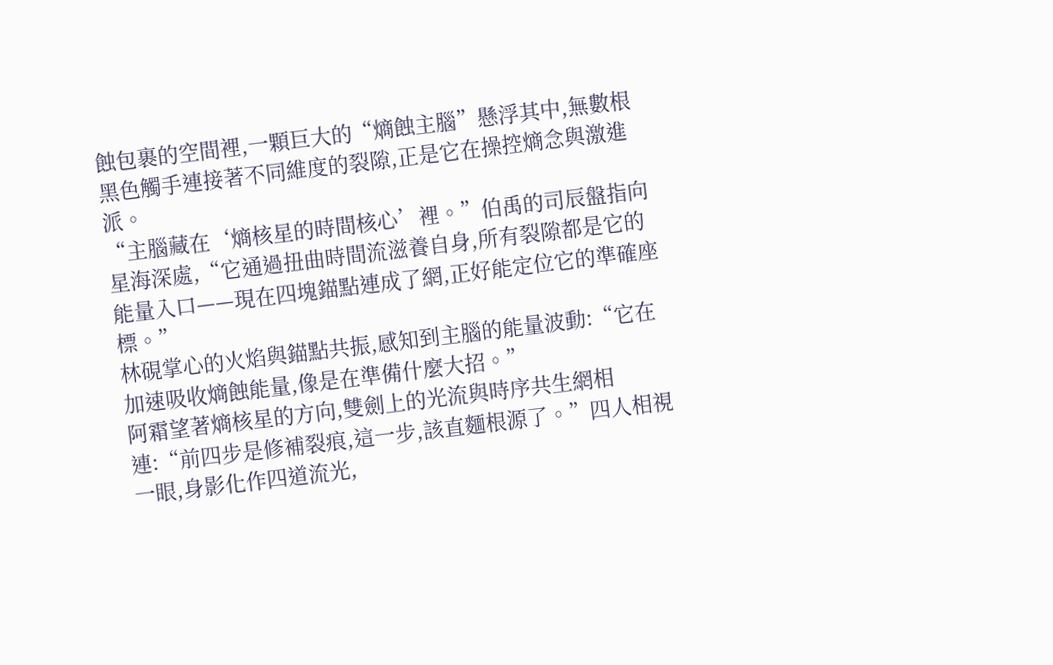蝕包裹的空間裡,一顆巨大的“熵蝕主腦”懸浮其中,無數根黑色觸手連接著不同維度的裂隙,正是它在操控熵念與激進派。
“主腦藏在‘熵核星的時間核心’裡。”伯禹的司辰盤指向星海深處,“它通過扭曲時間流滋養自身,所有裂隙都是它的能量入口——現在四塊錨點連成了網,正好能定位它的準確座標。”
林硯掌心的火焰與錨點共振,感知到主腦的能量波動:“它在加速吸收熵蝕能量,像是在準備什麼大招。”
阿霜望著熵核星的方向,雙劍上的光流與時序共生網相連:“前四步是修補裂痕,這一步,該直麵根源了。”四人相視一眼,身影化作四道流光,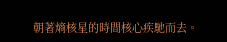朝著熵核星的時間核心疾馳而去。